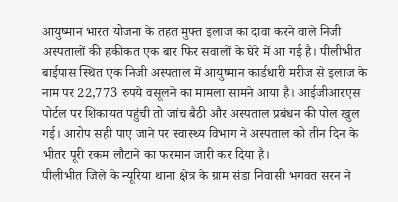आयुष्मान भारत योजना के तहत मुफ्त इलाज का दावा करने वाले निजी अस्पतालों की हकीकत एक बार फिर सवालों के घेरे में आ गई है। पीलीभीत बाईपास स्थित एक निजी अस्पताल में आयुष्मान कार्डधारी मरीज से इलाज के नाम पर 22,773 रुपये वसूलने का मामला सामने आया है। आईजीआरएस पोर्टल पर शिकायत पहुंची तो जांच बैठी और अस्पताल प्रबंधन की पोल खुल गई। आरोप सही पाए जाने पर स्वास्थ्य विभाग ने अस्पताल को तीन दिन के भीतर पूरी रकम लौटाने का फरमान जारी कर दिया है।
पीलीभीत जिले के न्यूरिया थाना क्षेत्र के ग्राम संडा निवासी भगवत सरन ने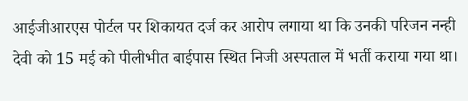आईजीआरएस पोर्टल पर शिकायत दर्ज कर आरोप लगाया था कि उनकी परिजन नन्ही देवी को 15 मई को पीलीभीत बाईपास स्थित निजी अस्पताल में भर्ती कराया गया था।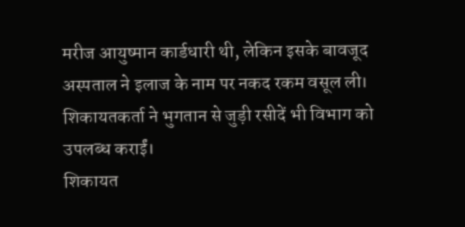मरीज आयुष्मान कार्डधारी थी, लेकिन इसके बावजूद अस्पताल ने इलाज के नाम पर नकद रकम वसूल ली। शिकायतकर्ता ने भुगतान से जुड़ी रसीदें भी विभाग को उपलब्ध कराईं।
शिकायत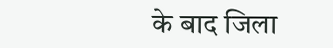के बाद जिला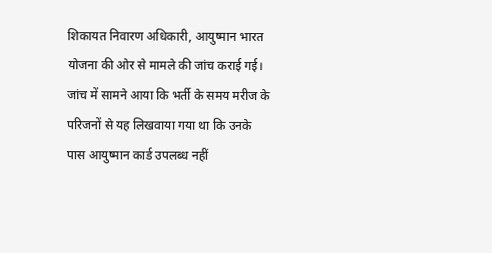शिकायत निवारण अधिकारी, आयुष्मान भारत योजना की ओर से मामले की जांच कराई गई। जांच में सामने आया कि भर्ती के समय मरीज के परिजनों से यह लिखवाया गया था कि उनके पास आयुष्मान कार्ड उपलब्ध नहीं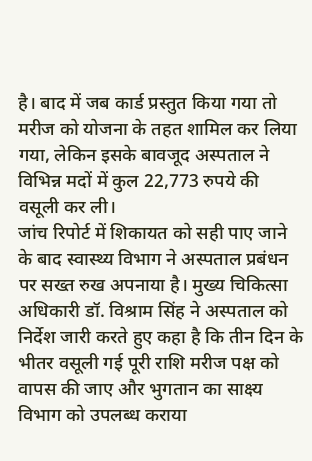है। बाद में जब कार्ड प्रस्तुत किया गया तो मरीज को योजना के तहत शामिल कर लिया गया, लेकिन इसके बावजूद अस्पताल ने विभिन्न मदों में कुल 22,773 रुपये की वसूली कर ली।
जांच रिपोर्ट में शिकायत को सही पाए जाने के बाद स्वास्थ्य विभाग ने अस्पताल प्रबंधन पर सख्त रुख अपनाया है। मुख्य चिकित्सा अधिकारी डॉ. विश्राम सिंह ने अस्पताल को निर्देश जारी करते हुए कहा है कि तीन दिन के भीतर वसूली गई पूरी राशि मरीज पक्ष को वापस की जाए और भुगतान का साक्ष्य विभाग को उपलब्ध कराया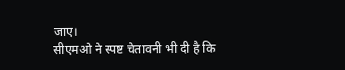जाए।
सीएमओ ने स्पष्ट चेतावनी भी दी है कि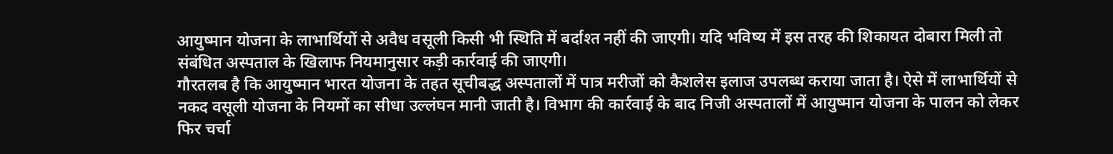आयुष्मान योजना के लाभार्थियों से अवैध वसूली किसी भी स्थिति में बर्दाश्त नहीं की जाएगी। यदि भविष्य में इस तरह की शिकायत दोबारा मिली तो संबंधित अस्पताल के खिलाफ नियमानुसार कड़ी कार्रवाई की जाएगी।
गौरतलब है कि आयुष्मान भारत योजना के तहत सूचीबद्ध अस्पतालों में पात्र मरीजों को कैशलेस इलाज उपलब्ध कराया जाता है। ऐसे में लाभार्थियों से नकद वसूली योजना के नियमों का सीधा उल्लंघन मानी जाती है। विभाग की कार्रवाई के बाद निजी अस्पतालों में आयुष्मान योजना के पालन को लेकर फिर चर्चा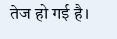तेज हो गई है।